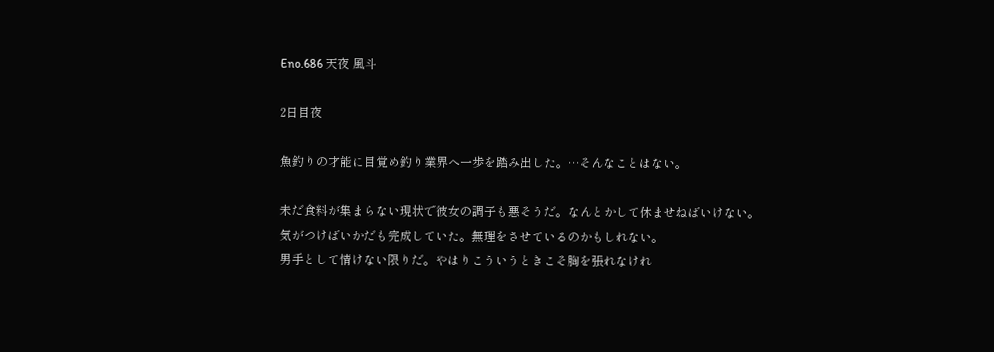Eno.686 天夜 風斗

2日目夜

魚釣りの才能に目覚め釣り業界へ一歩を踏み出した。…そんなことはない。

未だ食料が集まらない現状で彼女の調子も悪そうだ。なんとかして休ませねばいけない。
気がつけばいかだも完成していた。無理をさせているのかもしれない。
男手として情けない限りだ。やはりこういうときこそ胸を張れなけれ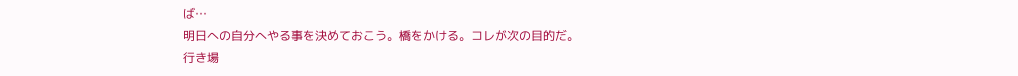ば…
明日への自分へやる事を決めておこう。橋をかける。コレが次の目的だ。
行き場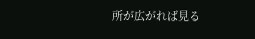所が広がれば見る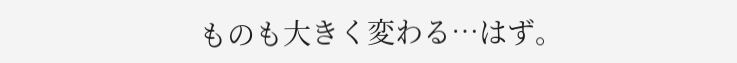ものも大きく変わる…はず。